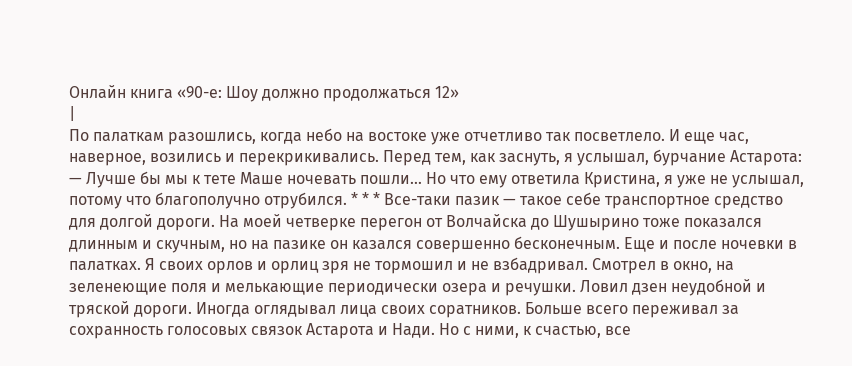Онлайн книга «90-е: Шоу должно продолжаться 12»
|
По палаткам разошлись, когда небо на востоке уже отчетливо так посветлело. И еще час, наверное, возились и перекрикивались. Перед тем, как заснуть, я услышал, бурчание Астарота: — Лучше бы мы к тете Маше ночевать пошли… Но что ему ответила Кристина, я уже не услышал, потому что благополучно отрубился. * * * Все-таки пазик — такое себе транспортное средство для долгой дороги. На моей четверке перегон от Волчайска до Шушырино тоже показался длинным и скучным, но на пазике он казался совершенно бесконечным. Еще и после ночевки в палатках. Я своих орлов и орлиц зря не тормошил и не взбадривал. Смотрел в окно, на зеленеющие поля и мелькающие периодически озера и речушки. Ловил дзен неудобной и тряской дороги. Иногда оглядывал лица своих соратников. Больше всего переживал за сохранность голосовых связок Астарота и Нади. Но с ними, к счастью, все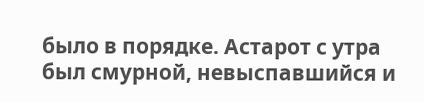было в порядке. Астарот с утра был смурной, невыспавшийся и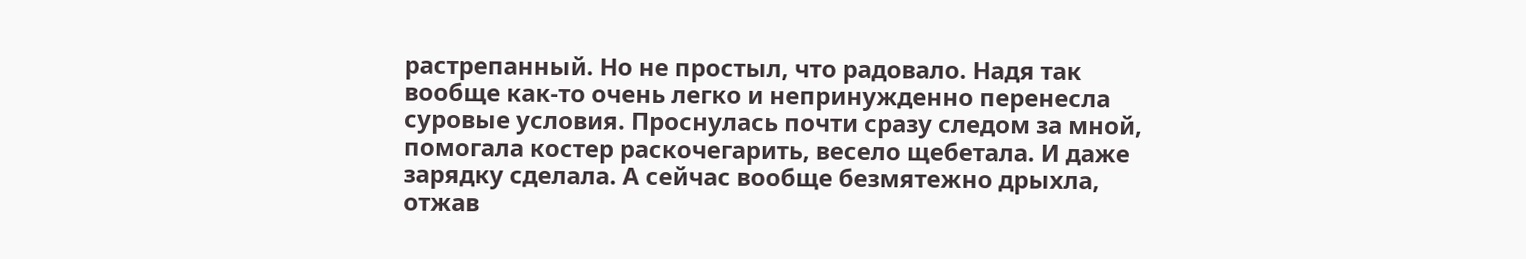растрепанный. Но не простыл, что радовало. Надя так вообще как-то очень легко и непринужденно перенесла суровые условия. Проснулась почти сразу следом за мной, помогала костер раскочегарить, весело щебетала. И даже зарядку сделала. А сейчас вообще безмятежно дрыхла, отжав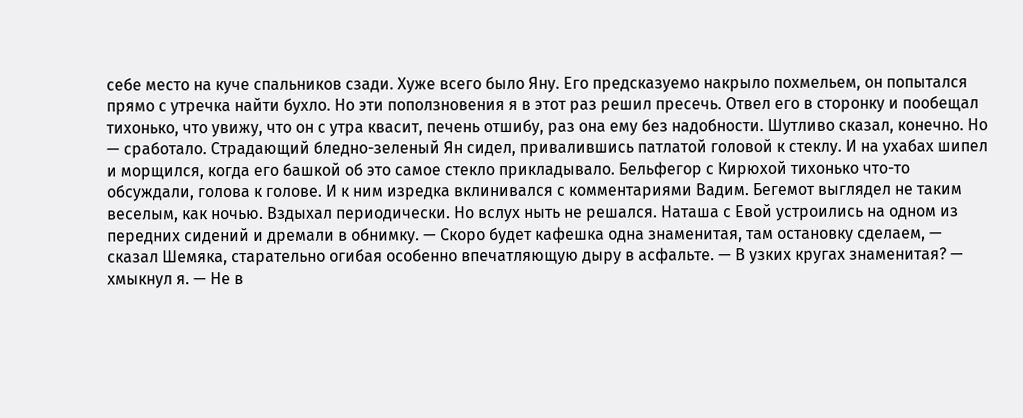себе место на куче спальников сзади. Хуже всего было Яну. Его предсказуемо накрыло похмельем, он попытался прямо с утречка найти бухло. Но эти поползновения я в этот раз решил пресечь. Отвел его в сторонку и пообещал тихонько, что увижу, что он с утра квасит, печень отшибу, раз она ему без надобности. Шутливо сказал, конечно. Но — сработало. Страдающий бледно-зеленый Ян сидел, привалившись патлатой головой к стеклу. И на ухабах шипел и морщился, когда его башкой об это самое стекло прикладывало. Бельфегор с Кирюхой тихонько что-то обсуждали, голова к голове. И к ним изредка вклинивался с комментариями Вадим. Бегемот выглядел не таким веселым, как ночью. Вздыхал периодически. Но вслух ныть не решался. Наташа с Евой устроились на одном из передних сидений и дремали в обнимку. — Скоро будет кафешка одна знаменитая, там остановку сделаем, — сказал Шемяка, старательно огибая особенно впечатляющую дыру в асфальте. — В узких кругах знаменитая? — хмыкнул я. — Не в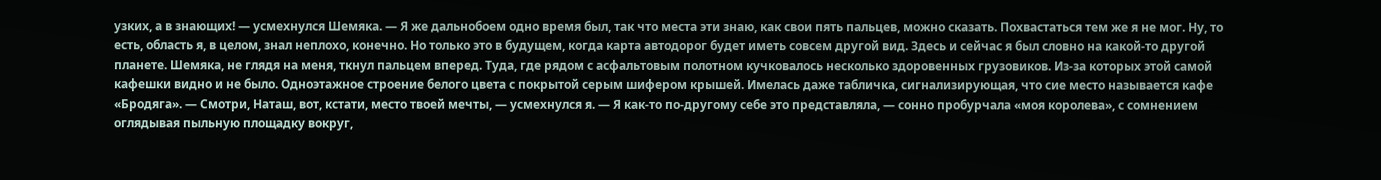узких, а в знающих! — усмехнулся Шемяка. — Я же дальнобоем одно время был, так что места эти знаю, как свои пять пальцев, можно сказать. Похвастаться тем же я не мог. Ну, то есть, область я, в целом, знал неплохо, конечно. Но только это в будущем, когда карта автодорог будет иметь совсем другой вид. Здесь и сейчас я был словно на какой-то другой планете. Шемяка, не глядя на меня, ткнул пальцем вперед. Туда, где рядом с асфальтовым полотном кучковалось несколько здоровенных грузовиков. Из-за которых этой самой кафешки видно и не было. Одноэтажное строение белого цвета с покрытой серым шифером крышей. Имелась даже табличка, сигнализирующая, что сие место называется кафе «Бродяга». — Смотри, Наташ, вот, кстати, место твоей мечты, — усмехнулся я. — Я как-то по-другому себе это представляла, — сонно пробурчала «моя королева», с сомнением оглядывая пыльную площадку вокруг,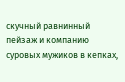скучный равнинный пейзаж и компанию суровых мужиков в кепках,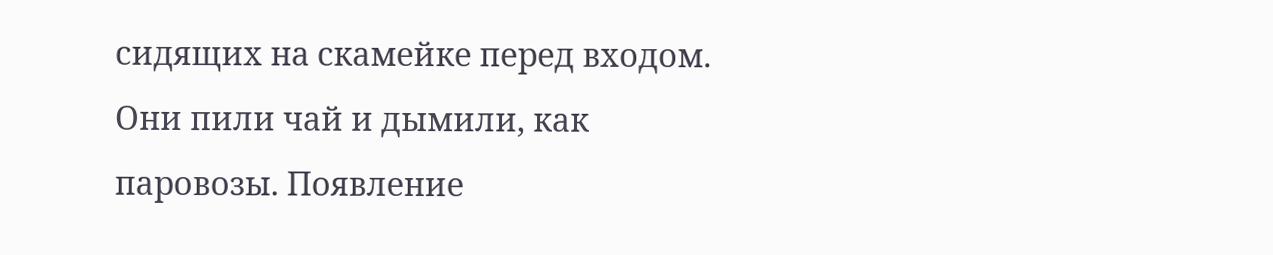сидящих на скамейке перед входом. Они пили чай и дымили, как паровозы. Появление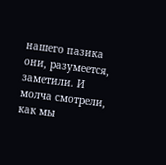нашего пазика они, разумеется, заметили. И молча смотрели, как мы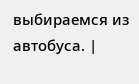выбираемся из автобуса. |